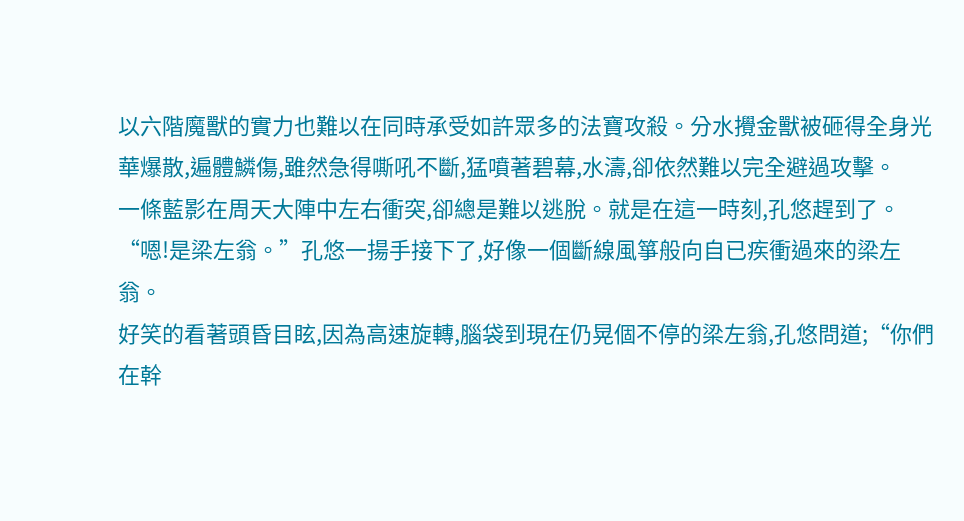以六階魔獸的實力也難以在同時承受如許眾多的法寶攻殺。分水攪金獸被砸得全身光華爆散,遍體鱗傷,雖然急得嘶吼不斷,猛噴著碧幕,水濤,卻依然難以完全避過攻擊。
一條藍影在周天大陣中左右衝突,卻總是難以逃脫。就是在這一時刻,孔悠趕到了。
“嗯!是梁左翁。”孔悠一揚手接下了,好像一個斷線風箏般向自已疾衝過來的梁左翁。
好笑的看著頭昏目眩,因為高速旋轉,腦袋到現在仍晃個不停的梁左翁,孔悠問道;“你們在幹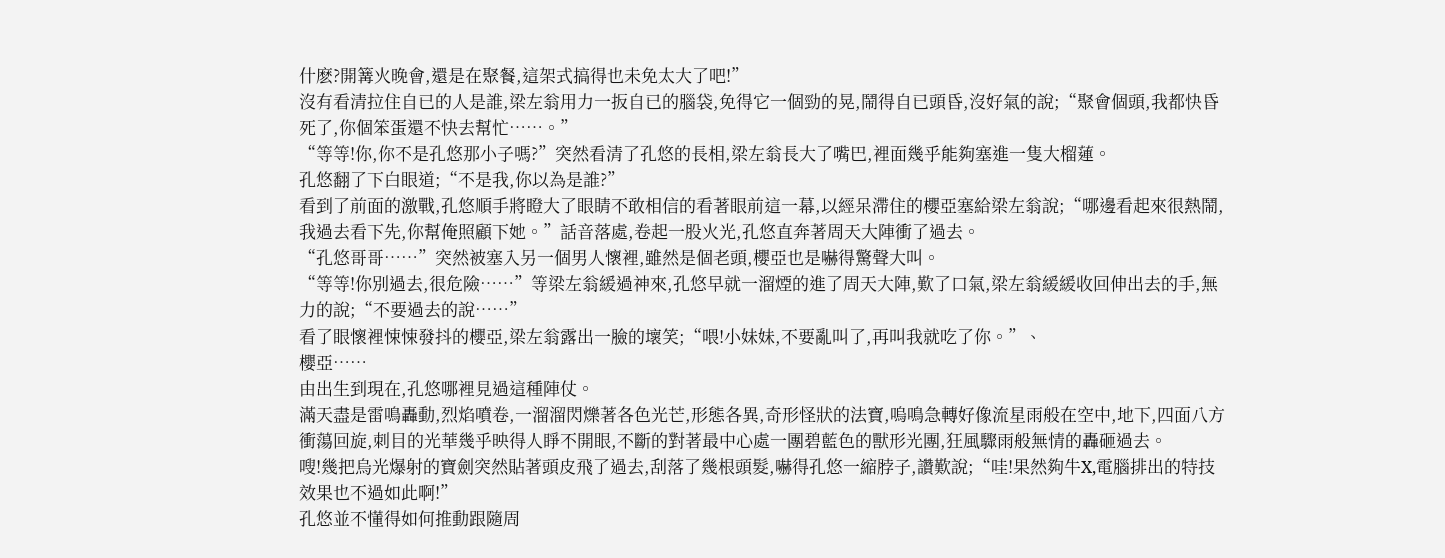什麽?開篝火晚會,還是在聚餐,這架式搞得也未免太大了吧!”
沒有看清拉住自已的人是誰,梁左翁用力一扳自已的腦袋,免得它一個勁的晃,鬧得自已頭昏,沒好氣的說;“聚會個頭,我都快昏死了,你個笨蛋還不快去幫忙……。”
“等等!你,你不是孔悠那小子嗎?”突然看清了孔悠的長相,梁左翁長大了嘴巴,裡面幾乎能夠塞進一隻大榴蓮。
孔悠翻了下白眼道;“不是我,你以為是誰?”
看到了前面的激戰,孔悠順手將瞪大了眼睛不敢相信的看著眼前這一幕,以經呆滯住的櫻亞塞給梁左翁說;“哪邊看起來很熱鬧,我過去看下先,你幫俺照顧下她。”話音落處,卷起一股火光,孔悠直奔著周天大陣衝了過去。
“孔悠哥哥……”突然被塞入另一個男人懷裡,雖然是個老頭,櫻亞也是嚇得驚聲大叫。
“等等!你別過去,很危險……”等梁左翁緩過神來,孔悠早就一溜煙的進了周天大陣,歎了口氣,梁左翁緩緩收回伸出去的手,無力的說;“不要過去的說……”
看了眼懷裡悚悚發抖的櫻亞,梁左翁露出一臉的壞笑;“喂!小妹妹,不要亂叫了,再叫我就吃了你。”、
櫻亞……
由出生到現在,孔悠哪裡見過這種陣仗。
滿天盡是雷鳴轟動,烈焰噴卷,一溜溜閃爍著各色光芒,形態各異,奇形怪狀的法寶,嗚鳴急轉好像流星雨般在空中,地下,四面八方衝蕩回旋,刺目的光華幾乎映得人睜不開眼,不斷的對著最中心處一團碧藍色的獸形光團,狂風驟雨般無情的轟砸過去。
嗖!幾把烏光爆射的寶劍突然貼著頭皮飛了過去,刮落了幾根頭髮,嚇得孔悠一縮脖子,讚歎說;“哇!果然夠牛X,電腦排出的特技效果也不過如此啊!”
孔悠並不懂得如何推動跟隨周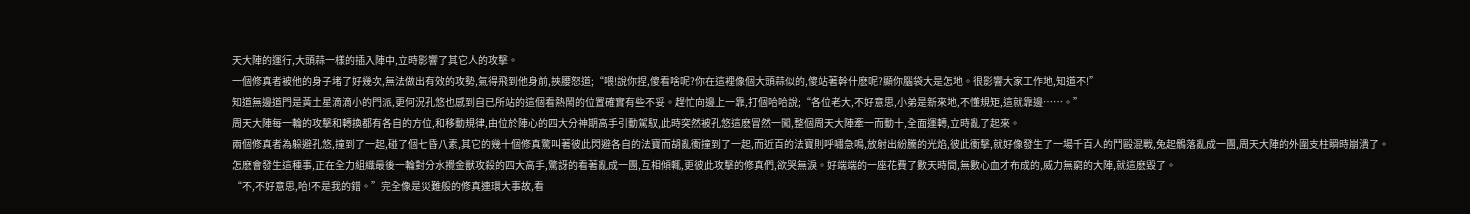天大陣的運行,大頭蒜一樣的插入陣中,立時影響了其它人的攻擊。
一個修真者被他的身子堵了好幾次,無法做出有效的攻勢,氣得飛到他身前,挾腰怒道;“喂!說你捏,傻看啥呢?你在這裡像個大頭蒜似的,傻站著幹什麽呢?顯你腦袋大是怎地。很影響大家工作地,知道不!”
知道無邊道門是黃土星滴滴小的門派,更何況孔悠也感到自已所站的這個看熱鬧的位置確實有些不妥。趕忙向邊上一靠,打個哈哈說;“各位老大,不好意思,小弟是新來地,不懂規矩,這就靠邊……。”
周天大陣每一輪的攻擊和轉換都有各自的方位,和移動規律,由位於陣心的四大分神期高手引動駕馭,此時突然被孔悠這麽冒然一闖,整個周天大陣牽一而動十,全面運轉,立時亂了起來。
兩個修真者為躲避孔悠,撞到了一起,碰了個七昏八素,其它的幾十個修真驚叫著彼此閃避各自的法寶而胡亂衝撞到了一起,而近百的法寶則呼嘯急鳴,放射出紛騰的光焰,彼此衝擊,就好像發生了一場千百人的鬥毆混戰,兔起鶻落亂成一團,周天大陣的外圍支柱瞬時崩潰了。
怎麽會發生這種事,正在全力組織最後一輪對分水攪金獸攻殺的四大高手,驚訝的看著亂成一團,互相傾輒,更彼此攻擊的修真們,欲哭無淚。好端端的一座花費了數天時間,無數心血才布成的,威力無窮的大陣,就這麽毀了。
“不,不好意思,哈!不是我的錯。”完全像是災難般的修真連環大事故,看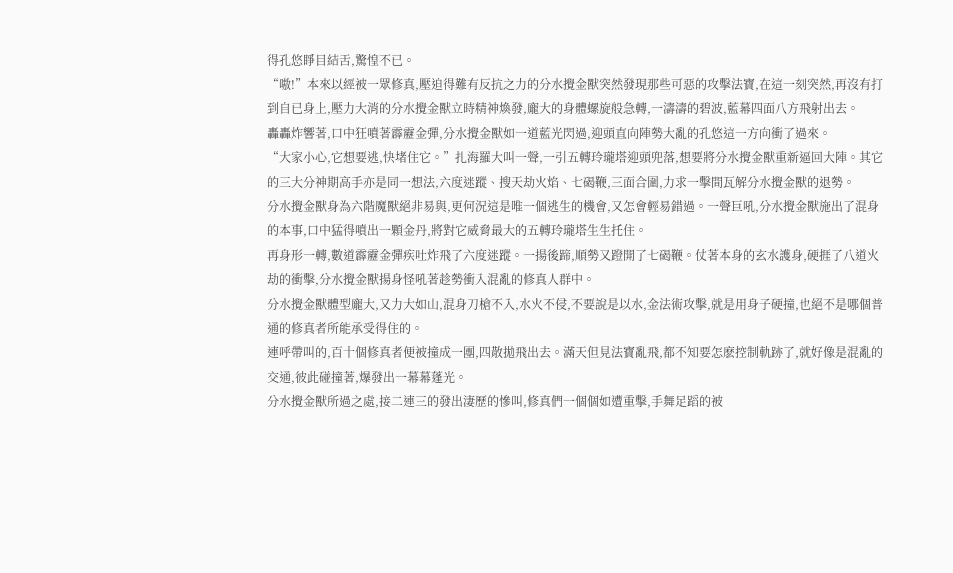得孔悠睜目結舌,驚惶不已。
“嗷!”本來以經被一眾修真,壓迫得難有反抗之力的分水攪金獸突然發現那些可惡的攻擊法寶,在這一刻突然,再沒有打到自已身上,壓力大消的分水攪金獸立時精神煥發,龐大的身體螺旋般急轉,一濤濤的碧波,藍幕四面八方飛射出去。
轟轟炸響著,口中狂噴著霹靂金彈,分水攪金獸如一道藍光閃過,迎頭直向陣勢大亂的孔悠這一方向衝了過來。
“大家小心,它想要逃,快堵住它。”扎海羅大叫一聲,一引五轉玲瓏塔迎頭兜落,想要將分水攪金獸重新逼回大陣。其它的三大分神期高手亦是同一想法,六度迷蹤、搜天劫火焰、七碣鞭,三面合圍,力求一擊間瓦解分水攪金獸的退勢。
分水攪金獸身為六階魔獸絕非易與,更何況這是唯一個逃生的機會,又怎會輕易錯過。一聲巨吼,分水攪金獸施出了混身的本事,口中猛得噴出一顆金丹,將對它威脅最大的五轉玲瓏塔生生托住。
再身形一轉,數道霹靂金彈疾吐炸飛了六度迷蹤。一揚後蹄,順勢又蹬開了七碣鞭。仗著本身的玄水護身,硬捱了八道火劫的衝擊,分水攪金獸揚身怪吼著趁勢衝入混亂的修真人群中。
分水攪金獸體型龐大,又力大如山,混身刀槍不入,水火不侵,不要說是以水,金法術攻擊,就是用身子硬撞,也絕不是哪個普通的修真者所能承受得住的。
連呼帶叫的,百十個修真者便被撞成一團,四散拋飛出去。滿天但見法寶亂飛,都不知要怎麽控制軌跡了,就好像是混亂的交通,彼此碰撞著,爆發出一幕幕蓬光。
分水攪金獸所過之處,接二連三的發出淒歷的慘叫,修真們一個個如遭重擊,手舞足蹈的被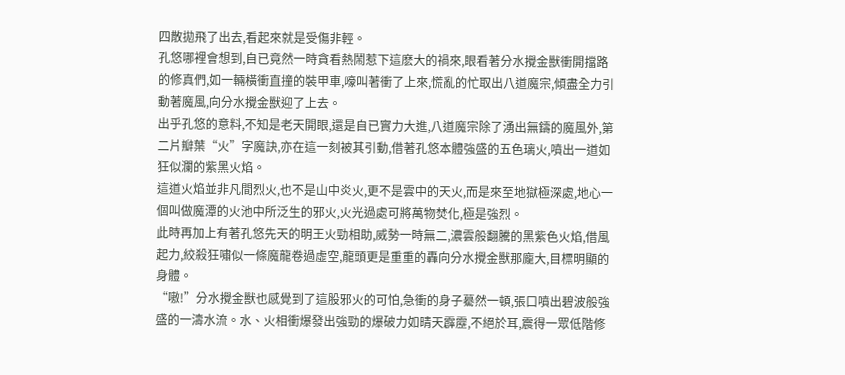四散拋飛了出去,看起來就是受傷非輕。
孔悠哪裡會想到,自已竟然一時貪看熱鬧惹下這麽大的禍來,眼看著分水攪金獸衝開擋路的修真們,如一輛橫衝直撞的裝甲車,嚎叫著衝了上來,慌亂的忙取出八道魔宗,傾盡全力引動著魔風,向分水攪金獸迎了上去。
出乎孔悠的意料,不知是老天開眼,還是自已實力大進,八道魔宗除了湧出無鑄的魔風外,第二片瓣葉“火”字魔訣,亦在這一刻被其引動,借著孔悠本體強盛的五色璃火,噴出一道如狂似瀾的紫黑火焰。
這道火焰並非凡間烈火,也不是山中炎火,更不是雲中的天火,而是來至地獄極深處,地心一個叫做魔潭的火池中所泛生的邪火,火光過處可將萬物焚化,極是強烈。
此時再加上有著孔悠先天的明王火勁相助,威勢一時無二,濃雲般翻騰的黑紫色火焰,借風起力,絞殺狂嘯似一條魔龍卷過虛空,龍頭更是重重的轟向分水攪金獸那龐大,目標明顯的身體。
“嗷!”分水攪金獸也感覺到了這股邪火的可怕,急衝的身子驀然一頓,張口噴出碧波般強盛的一濤水流。水、火相衝爆發出強勁的爆破力如晴天霹靂,不絕於耳,震得一眾低階修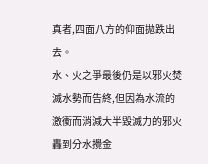真者,四面八方的仰面拋跌出去。
水、火之爭最後仍是以邪火焚滅水勢而告終,但因為水流的激衝而消減大半毀滅力的邪火轟到分水攪金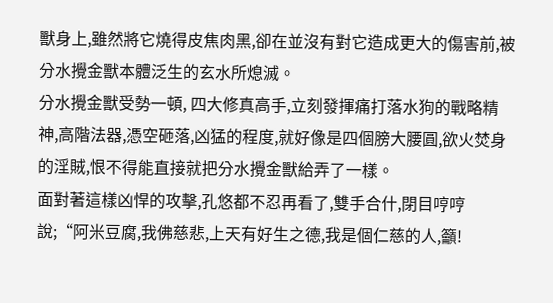獸身上,雖然將它燒得皮焦肉黑,卻在並沒有對它造成更大的傷害前,被分水攪金獸本體泛生的玄水所熄滅。
分水攪金獸受勢一頓, 四大修真高手,立刻發揮痛打落水狗的戰略精神,高階法器,憑空砸落,凶猛的程度,就好像是四個膀大腰圓,欲火焚身的淫賊,恨不得能直接就把分水攪金獸給弄了一樣。
面對著這樣凶悍的攻擊,孔悠都不忍再看了,雙手合什,閉目哼哼說;“阿米豆腐,我佛慈悲,上天有好生之德,我是個仁慈的人,籲!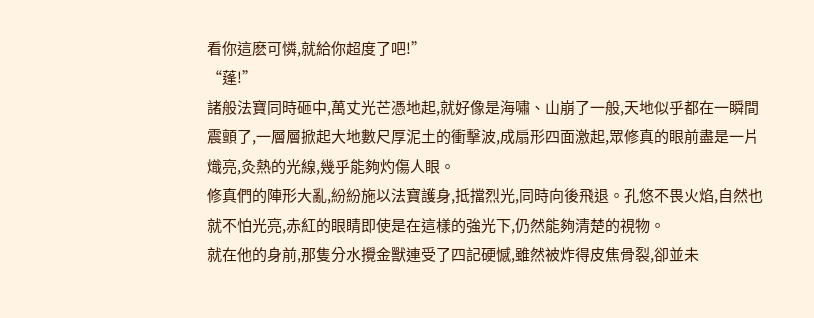看你這麽可憐,就給你超度了吧!”
“蓬!”
諸般法寶同時砸中,萬丈光芒憑地起,就好像是海嘯、山崩了一般,天地似乎都在一瞬間震顫了,一層層掀起大地數尺厚泥土的衝擊波,成扇形四面激起,眾修真的眼前盡是一片熾亮,灸熱的光線,幾乎能夠灼傷人眼。
修真們的陣形大亂,紛紛施以法寶護身,抵擋烈光,同時向後飛退。孔悠不畏火焰,自然也就不怕光亮,赤紅的眼睛即使是在這樣的強光下,仍然能夠清楚的視物。
就在他的身前,那隻分水攪金獸連受了四記硬憾,雖然被炸得皮焦骨裂,卻並未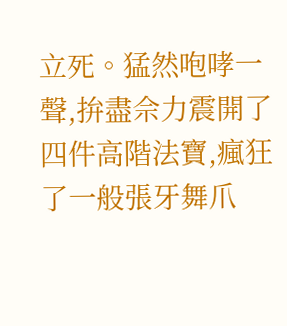立死。猛然咆哮一聲,拚盡佘力震開了四件高階法寶,瘋狂了一般張牙舞爪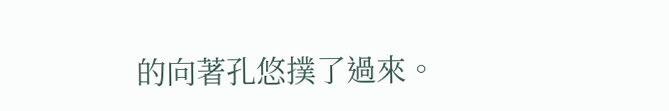的向著孔悠撲了過來。